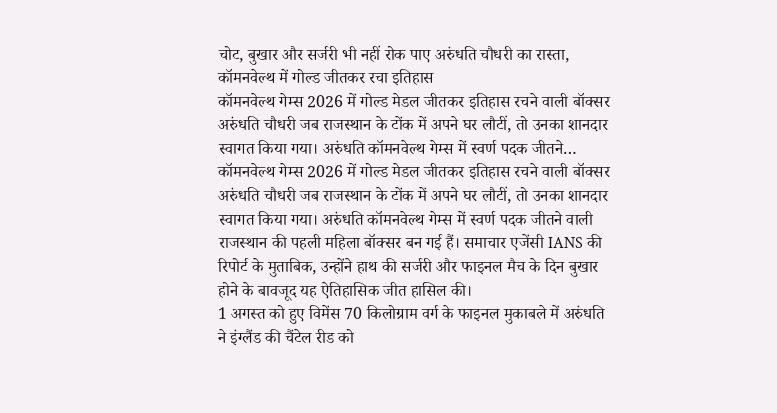चोट, बुखार और सर्जरी भी नहीं रोक पाए अरुंधति चौधरी का रास्ता, कॉमनवेल्थ में गोल्ड जीतकर रचा इतिहास
कॉमनवेल्थ गेम्स 2026 में गोल्ड मेडल जीतकर इतिहास रचने वाली बॉक्सर अरुंधति चौधरी जब राजस्थान के टोंक में अपने घर लौटीं, तो उनका शानदार स्वागत किया गया। अरुंधति कॉमनवेल्थ गेम्स में स्वर्ण पदक जीतने…
कॉमनवेल्थ गेम्स 2026 में गोल्ड मेडल जीतकर इतिहास रचने वाली बॉक्सर अरुंधति चौधरी जब राजस्थान के टोंक में अपने घर लौटीं, तो उनका शानदार स्वागत किया गया। अरुंधति कॉमनवेल्थ गेम्स में स्वर्ण पदक जीतने वाली राजस्थान की पहली महिला बॉक्सर बन गई हैं। समाचार एजेंसी IANS की रिपोर्ट के मुताबिक, उन्होंने हाथ की सर्जरी और फाइनल मैच के दिन बुखार होने के बावजूद यह ऐतिहासिक जीत हासिल की।
1 अगस्त को हुए विमेंस 70 किलोग्राम वर्ग के फाइनल मुकाबले में अरुंधति ने इंग्लैंड की चैंटेल रीड को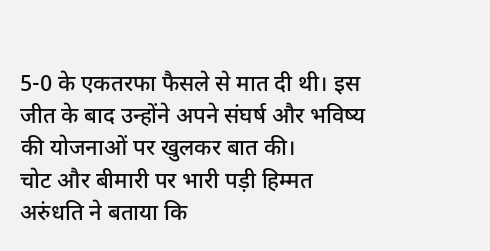5-0 के एकतरफा फैसले से मात दी थी। इस जीत के बाद उन्होंने अपने संघर्ष और भविष्य की योजनाओं पर खुलकर बात की।
चोट और बीमारी पर भारी पड़ी हिम्मत
अरुंधति ने बताया कि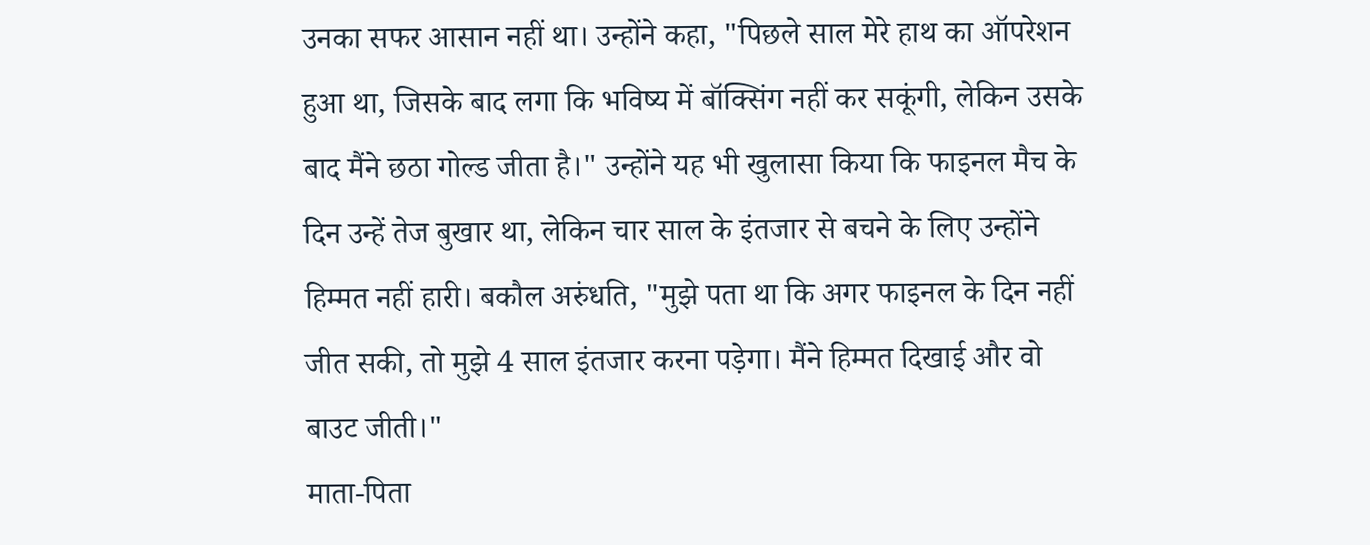उनका सफर आसान नहीं था। उन्होंने कहा, "पिछले साल मेरे हाथ का ऑपरेशन हुआ था, जिसके बाद लगा कि भविष्य में बॉक्सिंग नहीं कर सकूंगी, लेकिन उसके बाद मैंने छठा गोल्ड जीता है।" उन्होंने यह भी खुलासा किया कि फाइनल मैच के दिन उन्हें तेज बुखार था, लेकिन चार साल के इंतजार से बचने के लिए उन्होंने हिम्मत नहीं हारी। बकौल अरुंधति, "मुझे पता था कि अगर फाइनल के दिन नहीं जीत सकी, तो मुझे 4 साल इंतजार करना पड़ेगा। मैंने हिम्मत दिखाई और वो बाउट जीती।"
माता-पिता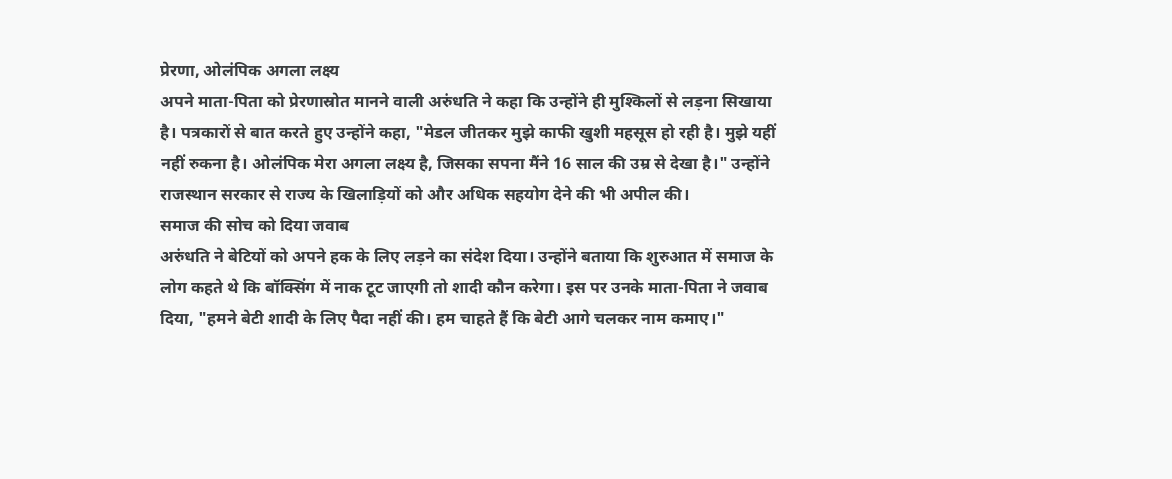प्रेरणा, ओलंपिक अगला लक्ष्य
अपने माता-पिता को प्रेरणास्रोत मानने वाली अरुंधति ने कहा कि उन्होंने ही मुश्किलों से लड़ना सिखाया है। पत्रकारों से बात करते हुए उन्होंने कहा, "मेडल जीतकर मुझे काफी खुशी महसूस हो रही है। मुझे यहीं नहीं रुकना है। ओलंपिक मेरा अगला लक्ष्य है, जिसका सपना मैंने 16 साल की उम्र से देखा है।" उन्होंने राजस्थान सरकार से राज्य के खिलाड़ियों को और अधिक सहयोग देने की भी अपील की।
समाज की सोच को दिया जवाब
अरुंधति ने बेटियों को अपने हक के लिए लड़ने का संदेश दिया। उन्होंने बताया कि शुरुआत में समाज के लोग कहते थे कि बॉक्सिंग में नाक टूट जाएगी तो शादी कौन करेगा। इस पर उनके माता-पिता ने जवाब दिया, "हमने बेटी शादी के लिए पैदा नहीं की। हम चाहते हैं कि बेटी आगे चलकर नाम कमाए।"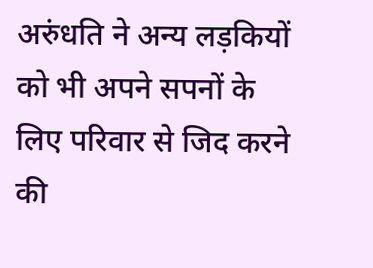अरुंधति ने अन्य लड़कियों को भी अपने सपनों के लिए परिवार से जिद करने की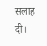सलाह दी।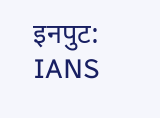इनपुट: IANS